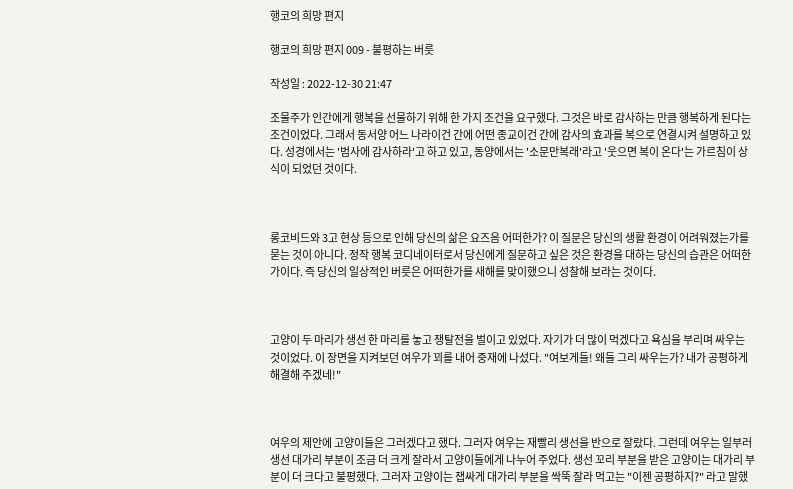행코의 희망 편지

행코의 희망 편지 009 - 불평하는 버릇

작성일 : 2022-12-30 21:47

조물주가 인간에게 행복을 선물하기 위해 한 가지 조건을 요구했다. 그것은 바로 감사하는 만큼 행복하게 된다는 조건이었다. 그래서 동서양 어느 나라이건 간에 어떤 종교이건 간에 감사의 효과를 복으로 연결시켜 설명하고 있다. 성경에서는 '범사에 감사하라'고 하고 있고, 동양에서는 '소문만복래'라고 '웃으면 복이 온다'는 가르침이 상식이 되었던 것이다.



롱코비드와 3고 현상 등으로 인해 당신의 삶은 요즈음 어떠한가? 이 질문은 당신의 생활 환경이 어려워졌는가를 묻는 것이 아니다. 정작 행복 코디네이터로서 당신에게 질문하고 싶은 것은 환경을 대하는 당신의 습관은 어떠한가이다. 즉 당신의 일상적인 버릇은 어떠한가를 새해를 맞이했으니 성찰해 보라는 것이다.



고양이 두 마리가 생선 한 마리를 놓고 쟁탈전을 벌이고 있었다. 자기가 더 많이 먹겠다고 욕심을 부리며 싸우는 것이었다. 이 장면을 지켜보던 여우가 꾀를 내어 중재에 나섰다. "여보게들! 왜들 그리 싸우는가? 내가 공평하게 해결해 주겠네!"



여우의 제안에 고양이들은 그러겠다고 했다. 그러자 여우는 재빨리 생선을 반으로 잘랐다. 그런데 여우는 일부러 생선 대가리 부분이 조금 더 크게 잘라서 고양이들에게 나누어 주었다. 생선 꼬리 부분을 받은 고양이는 대가리 부분이 더 크다고 불평했다. 그러자 고양이는 잽싸게 대가리 부분을 싹뚝 잘라 먹고는 "이젠 공평하지?" 라고 말했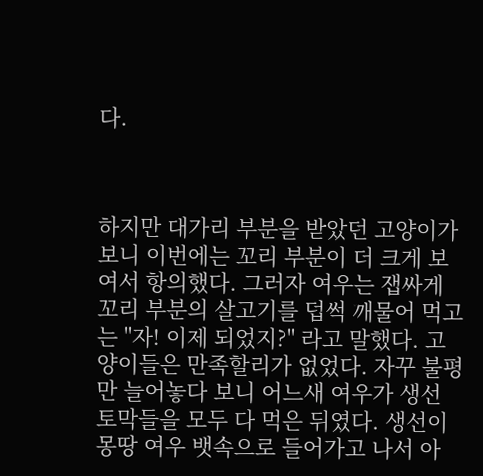다.



하지만 대가리 부분을 받았던 고양이가 보니 이번에는 꼬리 부분이 더 크게 보여서 항의했다. 그러자 여우는 잽싸게 꼬리 부분의 살고기를 덥썩 깨물어 먹고는 "자! 이제 되었지?" 라고 말했다. 고양이들은 만족할리가 없었다. 자꾸 불평만 늘어놓다 보니 어느새 여우가 생선 토막들을 모두 다 먹은 뒤였다. 생선이 몽땅 여우 뱃속으로 들어가고 나서 아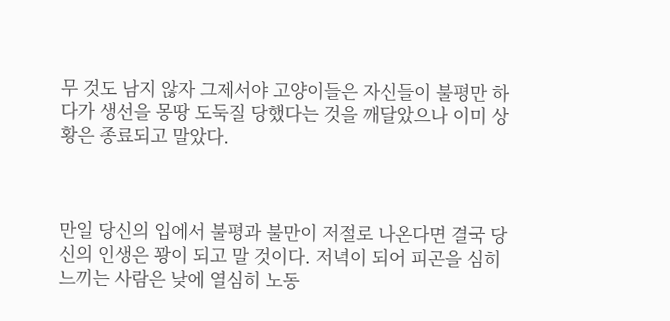무 것도 남지 않자 그제서야 고양이들은 자신들이 불평만 하다가 생선을 몽땅 도둑질 당했다는 것을 깨달았으나 이미 상황은 종료되고 말았다.



만일 당신의 입에서 불평과 불만이 저절로 나온다면 결국 당신의 인생은 꽝이 되고 말 것이다. 저녁이 되어 피곤을 심히 느끼는 사람은 낮에 열심히 노동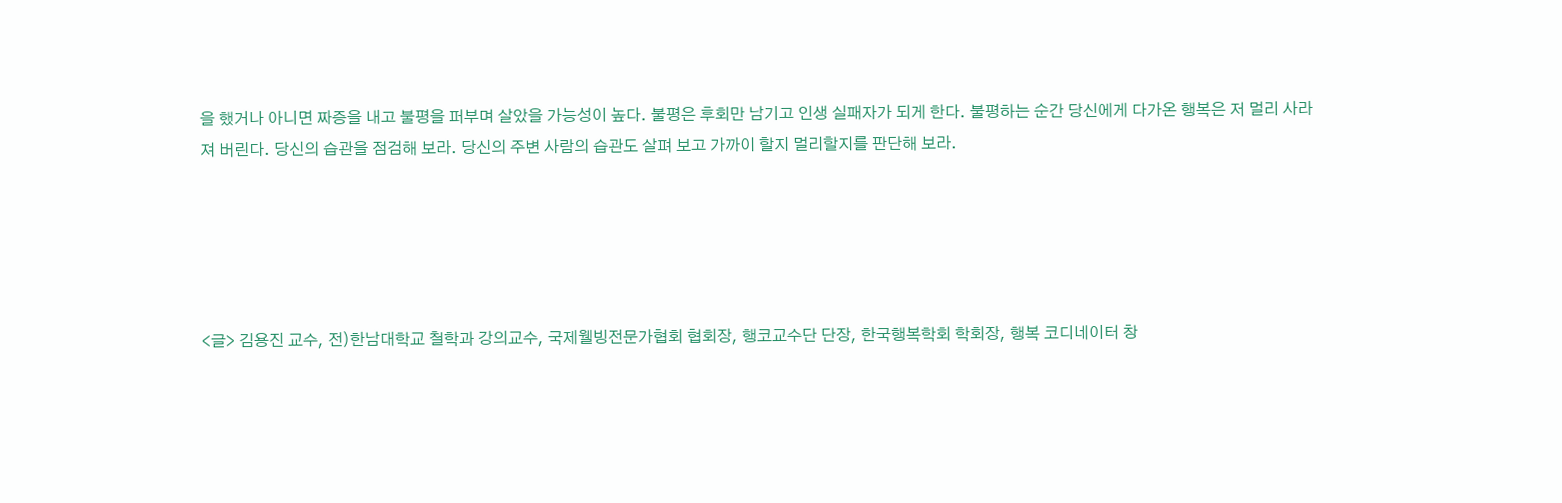을 했거나 아니면 짜증을 내고 불평을 퍼부며 살았을 가능성이 높다. 불평은 후회만 남기고 인생 실패자가 되게 한다. 불평하는 순간 당신에게 다가온 행복은 저 멀리 사라져 버린다. 당신의 습관을 점검해 보라. 당신의 주변 사람의 습관도 살펴 보고 가까이 할지 멀리할지를 판단해 보라.





<글> 김용진 교수, 전)한남대학교 철학과 강의교수, 국제웰빙전문가협회 협회장, 행코교수단 단장, 한국행복학회 학회장, 행복 코디네이터 창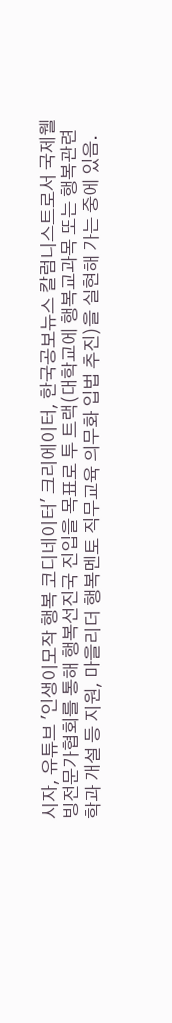시자, 유튜브 '인생이모작 행복 코디네이터' 크리에이터, 한국공보뉴스 칼럼니스트로서 국제웰빙전문가협회를 통해 행복선진국 진입을 목표로 투 트랙(대학교에 행복교과목 또는 행복관련학과 개설 등 지원, 마을리더 행복멘토 직무교육 의무화 입법 추진)을 실현해 가는 중에 있음.